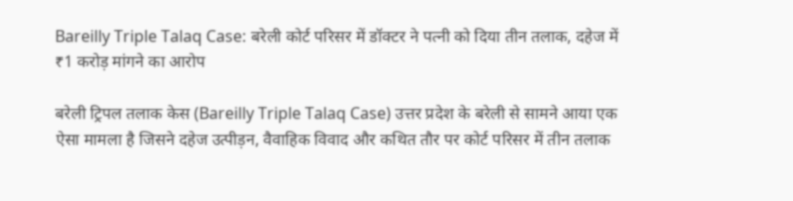Bareilly Triple Talaq Case: बरेली कोर्ट परिसर में डॉक्टर ने पत्नी को दिया तीन तलाक, दहेज में ₹1 करोड़ मांगने का आरोप

बरेली ट्रिपल तलाक केस (Bareilly Triple Talaq Case) उत्तर प्रदेश के बरेली से सामने आया एक ऐसा मामला है जिसने दहेज उत्पीड़न, वैवाहिक विवाद और कथित तौर पर कोर्ट परिसर में तीन तलाक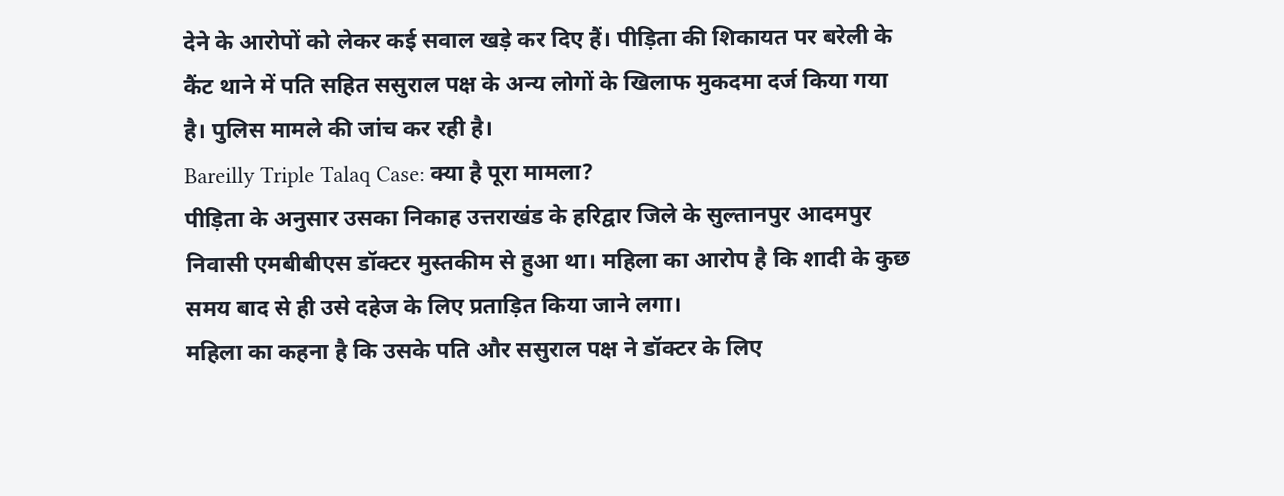देने के आरोपों को लेकर कई सवाल खड़े कर दिए हैं। पीड़िता की शिकायत पर बरेली के कैंट थाने में पति सहित ससुराल पक्ष के अन्य लोगों के खिलाफ मुकदमा दर्ज किया गया है। पुलिस मामले की जांच कर रही है।
Bareilly Triple Talaq Case: क्या है पूरा मामला?
पीड़िता के अनुसार उसका निकाह उत्तराखंड के हरिद्वार जिले के सुल्तानपुर आदमपुर निवासी एमबीबीएस डॉक्टर मुस्तकीम से हुआ था। महिला का आरोप है कि शादी के कुछ समय बाद से ही उसे दहेज के लिए प्रताड़ित किया जाने लगा।
महिला का कहना है कि उसके पति और ससुराल पक्ष ने डॉक्टर के लिए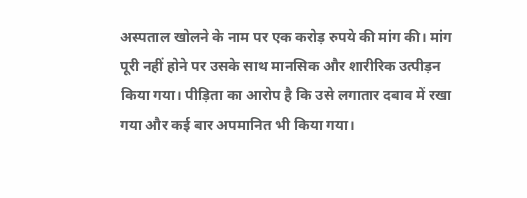अस्पताल खोलने के नाम पर एक करोड़ रुपये की मांग की। मांग पूरी नहीं होने पर उसके साथ मानसिक और शारीरिक उत्पीड़न किया गया। पीड़िता का आरोप है कि उसे लगातार दबाव में रखा गया और कई बार अपमानित भी किया गया।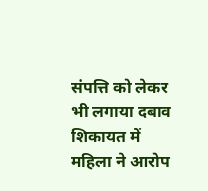संपत्ति को लेकर भी लगाया दबाव
शिकायत में महिला ने आरोप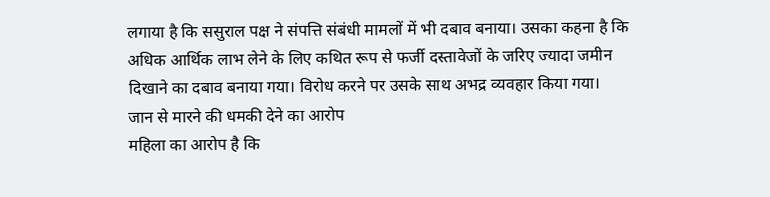लगाया है कि ससुराल पक्ष ने संपत्ति संबंधी मामलों में भी दबाव बनाया। उसका कहना है कि अधिक आर्थिक लाभ लेने के लिए कथित रूप से फर्जी दस्तावेजों के जरिए ज्यादा जमीन दिखाने का दबाव बनाया गया। विरोध करने पर उसके साथ अभद्र व्यवहार किया गया।
जान से मारने की धमकी देने का आरोप
महिला का आरोप है कि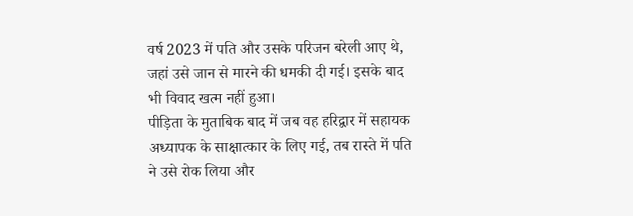वर्ष 2023 में पति और उसके परिजन बरेली आए थे, जहां उसे जान से मारने की धमकी दी गई। इसके बाद भी विवाद खत्म नहीं हुआ।
पीड़िता के मुताबिक बाद में जब वह हरिद्वार में सहायक अध्यापक के साक्षात्कार के लिए गई, तब रास्ते में पति ने उसे रोक लिया और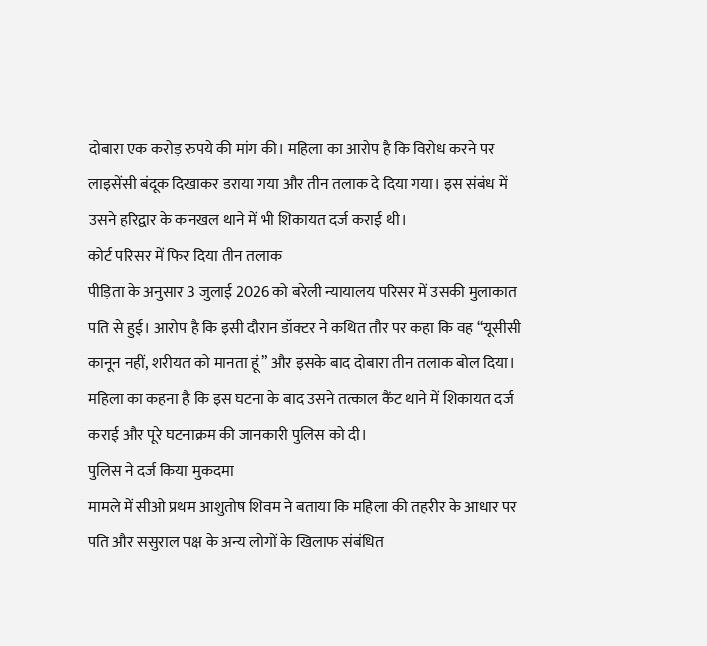दोबारा एक करोड़ रुपये की मांग की। महिला का आरोप है कि विरोध करने पर लाइसेंसी बंदूक दिखाकर डराया गया और तीन तलाक दे दिया गया। इस संबंध में उसने हरिद्वार के कनखल थाने में भी शिकायत दर्ज कराई थी।
कोर्ट परिसर में फिर दिया तीन तलाक
पीड़िता के अनुसार 3 जुलाई 2026 को बरेली न्यायालय परिसर में उसकी मुलाकात पति से हुई। आरोप है कि इसी दौरान डॉक्टर ने कथित तौर पर कहा कि वह “यूसीसी कानून नहीं, शरीयत को मानता हूं” और इसके बाद दोबारा तीन तलाक बोल दिया।
महिला का कहना है कि इस घटना के बाद उसने तत्काल कैंट थाने में शिकायत दर्ज कराई और पूरे घटनाक्रम की जानकारी पुलिस को दी।
पुलिस ने दर्ज किया मुकदमा
मामले में सीओ प्रथम आशुतोष शिवम ने बताया कि महिला की तहरीर के आधार पर पति और ससुराल पक्ष के अन्य लोगों के खिलाफ संबंधित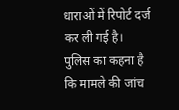धाराओं में रिपोर्ट दर्ज कर ली गई है।
पुलिस का कहना है कि मामले की जांच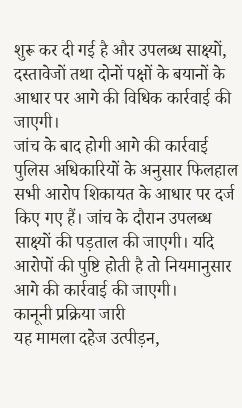शुरू कर दी गई है और उपलब्ध साक्ष्यों, दस्तावेजों तथा दोनों पक्षों के बयानों के आधार पर आगे की विधिक कार्रवाई की जाएगी।
जांच के बाद होगी आगे की कार्रवाई
पुलिस अधिकारियों के अनुसार फिलहाल सभी आरोप शिकायत के आधार पर दर्ज किए गए हैं। जांच के दौरान उपलब्ध साक्ष्यों की पड़ताल की जाएगी। यदि आरोपों की पुष्टि होती है तो नियमानुसार आगे की कार्रवाई की जाएगी।
कानूनी प्रक्रिया जारी
यह मामला दहेज उत्पीड़न,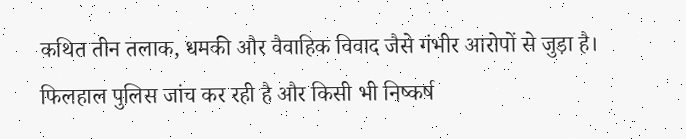कथित तीन तलाक, धमकी और वैवाहिक विवाद जैसे गंभीर आरोपों से जुड़ा है। फिलहाल पुलिस जांच कर रही है और किसी भी निष्कर्ष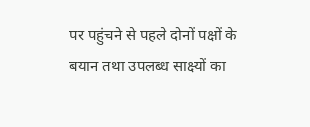पर पहुंचने से पहले दोनों पक्षों के बयान तथा उपलब्ध साक्ष्यों का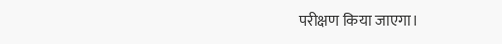परीक्षण किया जाएगा।